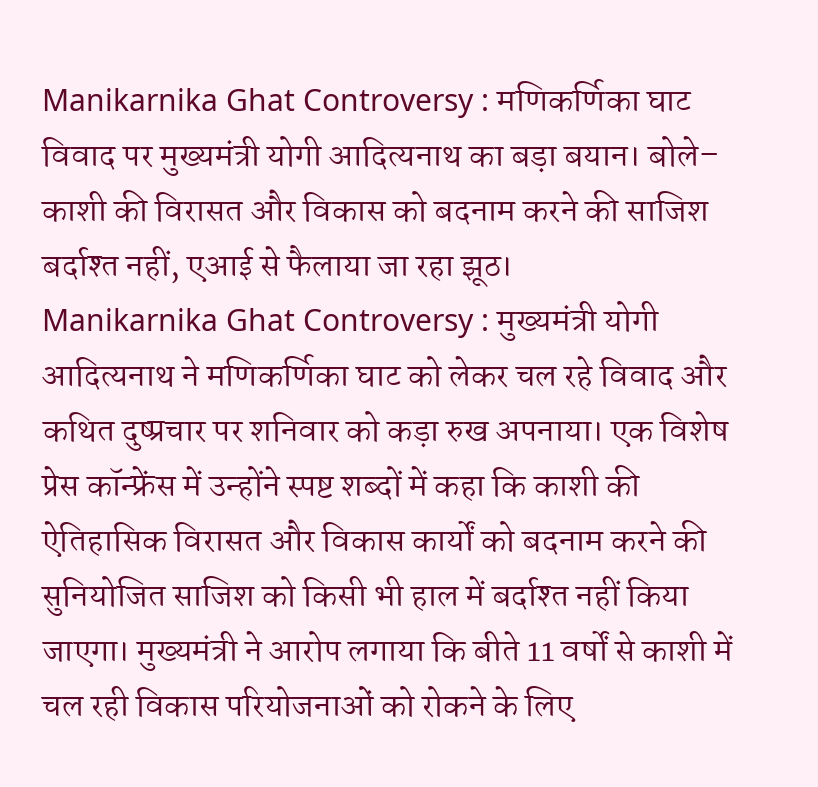Manikarnika Ghat Controversy : मणिकर्णिका घाट विवाद पर मुख्यमंत्री योगी आदित्यनाथ का बड़ा बयान। बोले– काशी की विरासत और विकास को बदनाम करने की साजिश बर्दाश्त नहीं, एआई से फैलाया जा रहा झूठ।
Manikarnika Ghat Controversy : मुख्यमंत्री योगी आदित्यनाथ ने मणिकर्णिका घाट को लेकर चल रहे विवाद और कथित दुष्प्रचार पर शनिवार को कड़ा रुख अपनाया। एक विशेष प्रेस कॉन्फ्रेंस में उन्होंने स्पष्ट शब्दों में कहा कि काशी की ऐतिहासिक विरासत और विकास कार्यों को बदनाम करने की सुनियोजित साजिश को किसी भी हाल में बर्दाश्त नहीं किया जाएगा। मुख्यमंत्री ने आरोप लगाया कि बीते 11 वर्षों से काशी में चल रही विकास परियोजनाओं को रोकने के लिए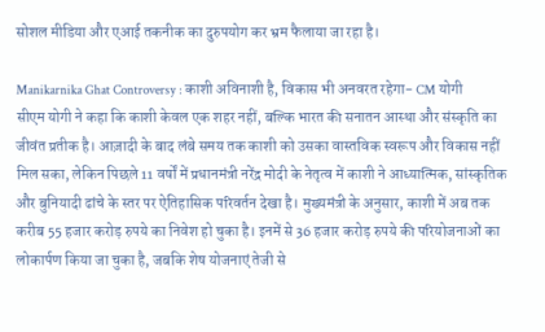सोशल मीडिया और एआई तकनीक का दुरुपयोग कर भ्रम फैलाया जा रहा है।

Manikarnika Ghat Controversy : काशी अविनाशी है, विकास भी अनवरत रहेगा- CM योगी
सीएम योगी ने कहा कि काशी केवल एक शहर नहीं, बल्कि भारत की सनातन आस्था और संस्कृति का जीवंत प्रतीक है। आज़ादी के बाद लंबे समय तक काशी को उसका वास्तविक स्वरूप और विकास नहीं मिल सका, लेकिन पिछले 11 वर्षों में प्रधानमंत्री नरेंद्र मोदी के नेतृत्व में काशी ने आध्यात्मिक, सांस्कृतिक और बुनियादी ढांचे के स्तर पर ऐतिहासिक परिवर्तन देखा है। मुख्यमंत्री के अनुसार, काशी में अब तक करीब 55 हजार करोड़ रुपये का निवेश हो चुका है। इनमें से 36 हजार करोड़ रुपये की परियोजनाओं का लोकार्पण किया जा चुका है, जबकि शेष योजनाएं तेजी से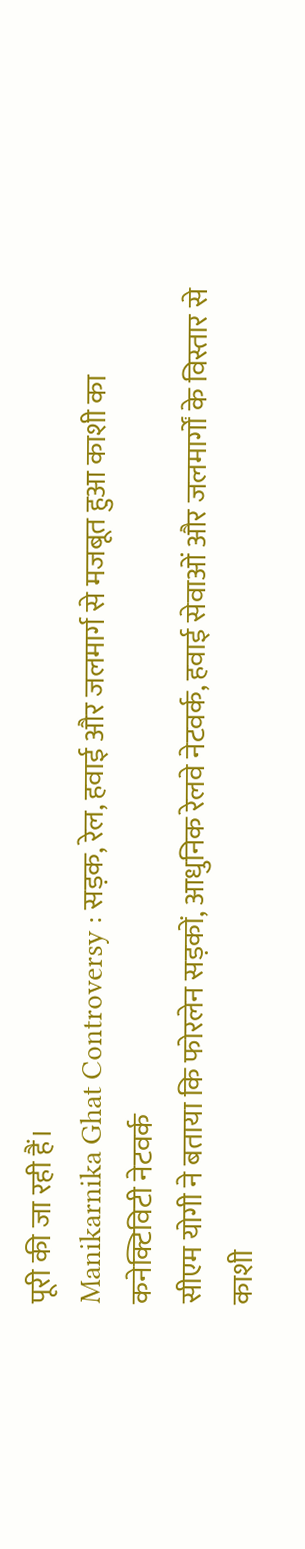पूरी की जा रही हैं।
Manikarnika Ghat Controversy : सड़क, रेल, हवाई और जलमार्ग से मजबूत हुआ काशी का कनेक्टिविटी नेटवर्क
सीएम योगी ने बताया कि फोरलेन सड़कों, आधुनिक रेलवे नेटवर्क, हवाई सेवाओं और जलमार्गों के विस्तार से काशी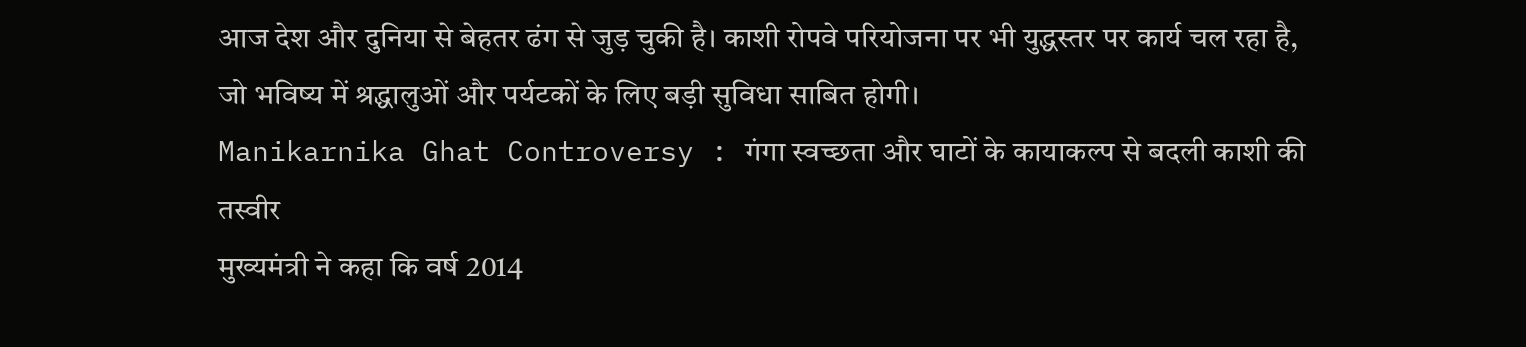आज देश और दुनिया से बेहतर ढंग से जुड़ चुकी है। काशी रोपवे परियोजना पर भी युद्धस्तर पर कार्य चल रहा है, जो भविष्य में श्रद्धालुओं और पर्यटकों के लिए बड़ी सुविधा साबित होगी।
Manikarnika Ghat Controversy : गंगा स्वच्छता और घाटों के कायाकल्प से बदली काशी की तस्वीर
मुख्यमंत्री ने कहा कि वर्ष 2014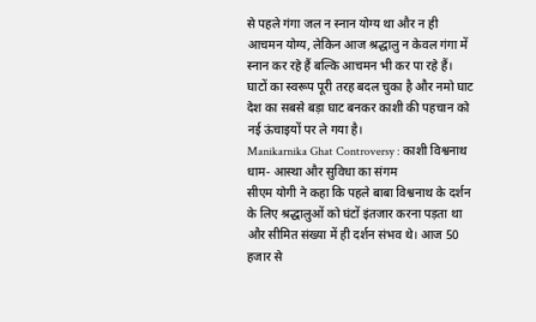से पहले गंगा जल न स्नान योग्य था और न ही आचमन योग्य, लेकिन आज श्रद्धालु न केवल गंगा में स्नान कर रहे हैं बल्कि आचमन भी कर पा रहे हैं। घाटों का स्वरूप पूरी तरह बदल चुका है और नमो घाट देश का सबसे बड़ा घाट बनकर काशी की पहचान को नई ऊंचाइयों पर ले गया है।
Manikarnika Ghat Controversy : काशी विश्वनाथ धाम- आस्था और सुविधा का संगम
सीएम योगी ने कहा कि पहले बाबा विश्वनाथ के दर्शन के लिए श्रद्धालुओं को घंटों इंतजार करना पड़ता था और सीमित संख्या में ही दर्शन संभव थे। आज 50 हजार से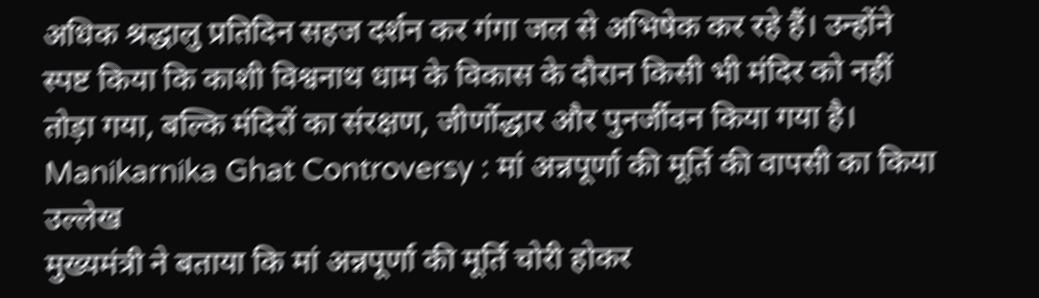अधिक श्रद्धालु प्रतिदिन सहज दर्शन कर गंगा जल से अभिषेक कर रहे हैं। उन्होंने स्पष्ट किया कि काशी विश्वनाथ धाम के विकास के दौरान किसी भी मंदिर को नहीं तोड़ा गया, बल्कि मंदिरों का संरक्षण, जीर्णोद्धार और पुनर्जीवन किया गया है।
Manikarnika Ghat Controversy : मां अन्नपूर्णा की मूर्ति की वापसी का किया उल्लेख
मुख्यमंत्री ने बताया कि मां अन्नपूर्णा की मूर्ति चोरी होकर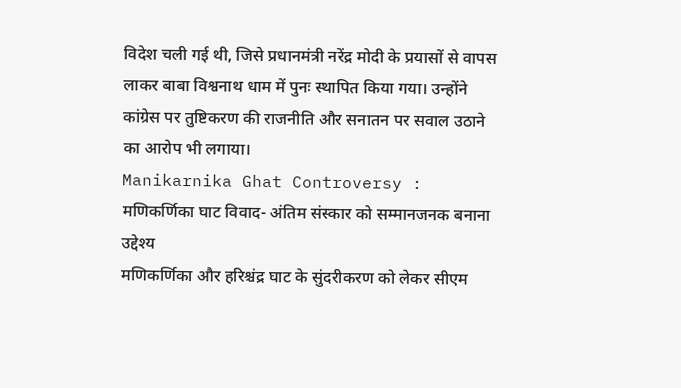विदेश चली गई थी, जिसे प्रधानमंत्री नरेंद्र मोदी के प्रयासों से वापस लाकर बाबा विश्वनाथ धाम में पुनः स्थापित किया गया। उन्होंने कांग्रेस पर तुष्टिकरण की राजनीति और सनातन पर सवाल उठाने का आरोप भी लगाया।
Manikarnika Ghat Controversy : मणिकर्णिका घाट विवाद- अंतिम संस्कार को सम्मानजनक बनाना उद्देश्य
मणिकर्णिका और हरिश्चंद्र घाट के सुंदरीकरण को लेकर सीएम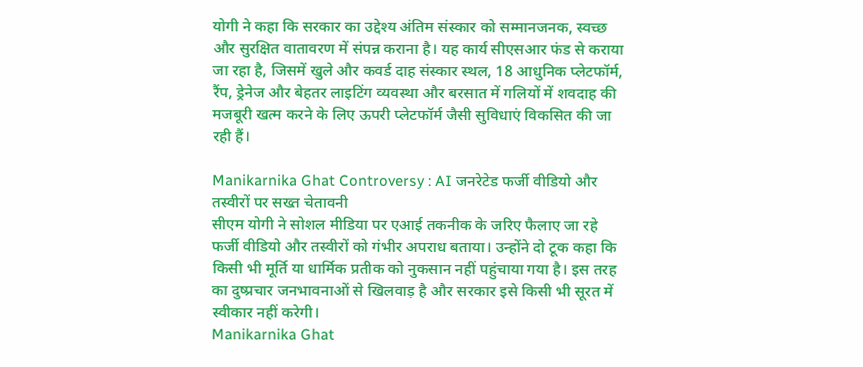योगी ने कहा कि सरकार का उद्देश्य अंतिम संस्कार को सम्मानजनक, स्वच्छ और सुरक्षित वातावरण में संपन्न कराना है। यह कार्य सीएसआर फंड से कराया जा रहा है, जिसमें खुले और कवर्ड दाह संस्कार स्थल, 18 आधुनिक प्लेटफॉर्म, रैंप, ड्रेनेज और बेहतर लाइटिंग व्यवस्था और बरसात में गलियों में शवदाह की मजबूरी खत्म करने के लिए ऊपरी प्लेटफॉर्म जैसी सुविधाएं विकसित की जा रही हैं।

Manikarnika Ghat Controversy : AI जनरेटेड फर्जी वीडियो और तस्वीरों पर सख्त चेतावनी
सीएम योगी ने सोशल मीडिया पर एआई तकनीक के जरिए फैलाए जा रहे फर्जी वीडियो और तस्वीरों को गंभीर अपराध बताया। उन्होंने दो टूक कहा कि किसी भी मूर्ति या धार्मिक प्रतीक को नुकसान नहीं पहुंचाया गया है। इस तरह का दुष्प्रचार जनभावनाओं से खिलवाड़ है और सरकार इसे किसी भी सूरत में स्वीकार नहीं करेगी।
Manikarnika Ghat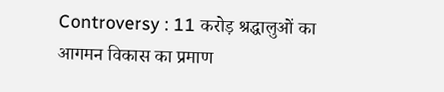Controversy : 11 करोड़ श्रद्धालुओं का आगमन विकास का प्रमाण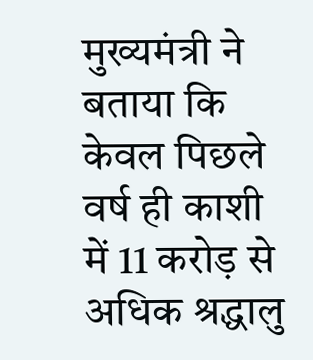मुख्यमंत्री ने बताया कि केवल पिछले वर्ष ही काशी में 11 करोड़ से अधिक श्रद्धालु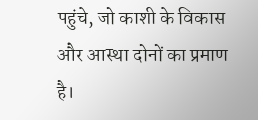पहुंचे, जो काशी के विकास और आस्था दोनों का प्रमाण है।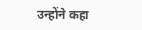उन्होंने कहा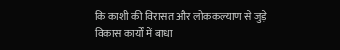कि काशी की विरासत और लोककल्याण से जुड़े विकास कार्यों में बाधा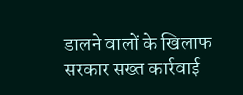डालने वालों के खिलाफ सरकार सख्त कार्रवाई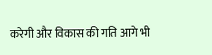करेगी और विकास की गति आगे भी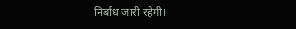निर्बाध जारी रहेगी।